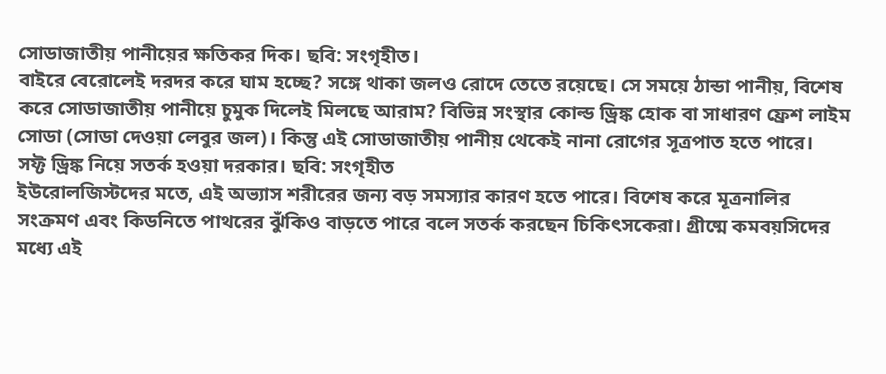সোডাজাতীয় পানীয়ের ক্ষতিকর দিক। ছবি: সংগৃহীত।
বাইরে বেরোলেই দরদর করে ঘাম হচ্ছে? সঙ্গে থাকা জলও রোদে তেতে রয়েছে। সে সময়ে ঠান্ডা পানীয়, বিশেষ করে সোডাজাতীয় পানীয়ে চুমুক দিলেই মিলছে আরাম? বিভিন্ন সংস্থার কোল্ড ড্রিঙ্ক হোক বা সাধারণ ফ্রেশ লাইম সোডা (সোডা দেওয়া লেবুর জল)। কিন্তু এই সোডাজাতীয় পানীয় থেকেই নানা রোগের সূত্রপাত হতে পারে।
সফ্ট ড্রিঙ্ক নিয়ে সতর্ক হওয়া দরকার। ছবি: সংগৃহীত
ইউরোলজিস্টদের মতে, এই অভ্যাস শরীরের জন্য বড় সমস্যার কারণ হতে পারে। বিশেষ করে মূত্রনালির সংক্রমণ এবং কিডনিতে পাথরের ঝুঁকিও বাড়তে পারে বলে সতর্ক করছেন চিকিৎসকেরা। গ্রীষ্মে কমবয়সিদের মধ্যে এই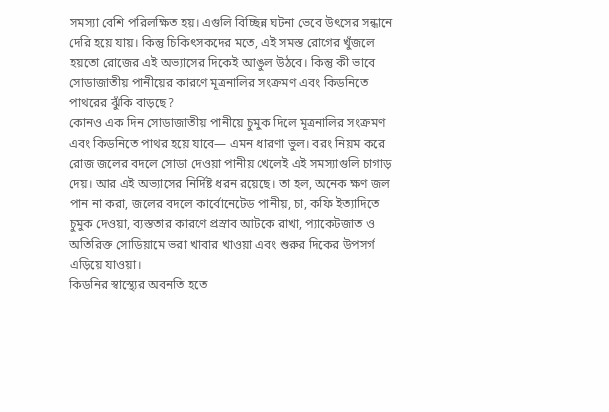সমস্যা বেশি পরিলক্ষিত হয়। এগুলি বিচ্ছিন্ন ঘটনা ভেবে উৎসের সন্ধানে দেরি হয়ে যায়। কিন্তু চিকিৎসকদের মতে, এই সমস্ত রোগের খুঁজলে হয়তো রোজের এই অভ্যাসের দিকেই আঙুল উঠবে। কিন্তু কী ভাবে সোডাজাতীয় পানীয়ের কারণে মূত্রনালির সংক্রমণ এবং কিডনিতে পাথরের ঝুঁকি বাড়ছে?
কোনও এক দিন সোডাজাতীয় পানীয়ে চুমুক দিলে মূত্রনালির সংক্রমণ এবং কিডনিতে পাথর হয়ে যাবে— এমন ধারণা ভুল। বরং নিয়ম করে রোজ জলের বদলে সোডা দেওয়া পানীয় খেলেই এই সমস্যাগুলি চাগাড় দেয়। আর এই অভ্যাসের নির্দিষ্ট ধরন রয়েছে। তা হল, অনেক ক্ষণ জল পান না করা, জলের বদলে কার্বোনেটেড পানীয়, চা, কফি ইত্যাদিতে চুমুক দেওয়া, ব্যস্ততার কারণে প্রস্রাব আটকে রাখা, প্যাকেটজাত ও অতিরিক্ত সোডিয়ামে ভরা খাবার খাওয়া এবং শুরুর দিকের উপসর্গ এড়িয়ে যাওয়া।
কিডনির স্বাস্থ্যের অবনতি হতে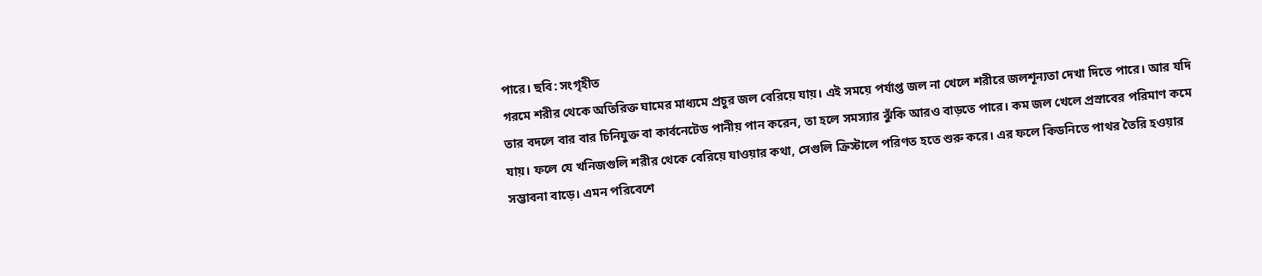পারে। ছবি: সংগৃহীত
গরমে শরীর থেকে অতিরিক্ত ঘামের মাধ্যমে প্রচুর জল বেরিয়ে যায়। এই সময়ে পর্যাপ্ত জল না খেলে শরীরে জলশূন্যতা দেখা দিতে পারে। আর যদি তার বদলে বার বার চিনিযুক্ত বা কার্বনেটেড পানীয় পান করেন, তা হলে সমস্যার ঝুঁকি আরও বাড়তে পারে। কম জল খেলে প্রস্রাবের পরিমাণ কমে যায়। ফলে যে খনিজগুলি শরীর থেকে বেরিয়ে যাওয়ার কথা, সেগুলি ক্রিস্টালে পরিণত হতে শুরু করে। এর ফলে কিডনিতে পাথর তৈরি হওয়ার সম্ভাবনা বাড়ে। এমন পরিবেশে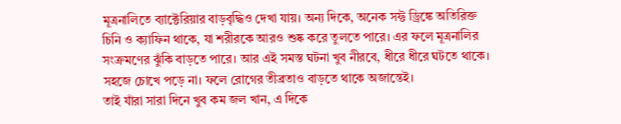মূত্রনালিতে ব্যাক্টেরিয়ার বাড়বৃদ্ধিও দেখা যায়। অন্য দিকে, অনেক সফ্ট ড্রিঙ্কে অতিরিক্ত চিনি ও ক্যাফিন থাকে, যা শরীরকে আরও শুষ্ক করে তুলতে পারে। এর ফলে মূত্রনালির সংক্রমণের ঝুঁকি বাড়তে পারে। আর এই সমস্ত ঘটনা খুব নীরবে, ধীরে ধীরে ঘটতে থাকে। সহজে চোখে পড়ে না। ফলে রোগের তীব্রতাও বাড়তে থাকে অজান্তেই।
তাই যাঁরা সারা দিনে খুব কম জল খান, এ দিকে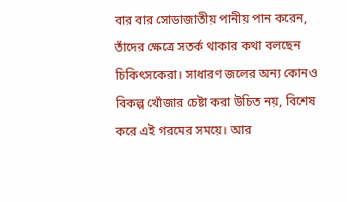বার বার সোডাজাতীয় পানীয় পান করেন, তাঁদের ক্ষেত্রে সতর্ক থাকার কথা বলছেন চিকিৎসকেরা। সাধারণ জলের অন্য কোনও বিকল্প খোঁজার চেষ্টা করা উচিত নয়, বিশেষ করে এই গরমের সময়ে। আর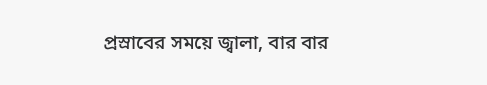প্রস্রাবের সময়ে জ্বালা, বার বার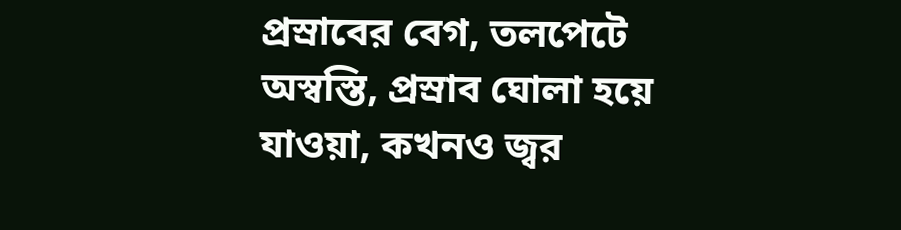প্রস্রাবের বেগ, তলপেটে অস্বস্তি, প্রস্রাব ঘোলা হয়ে যাওয়া, কখনও জ্বর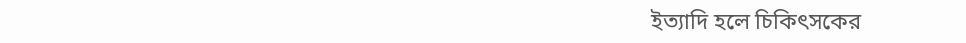ইত্যাদি হলে চিকিৎসকের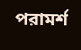পরামর্শ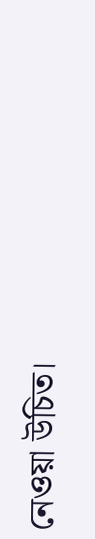নেওয়া উচিত।